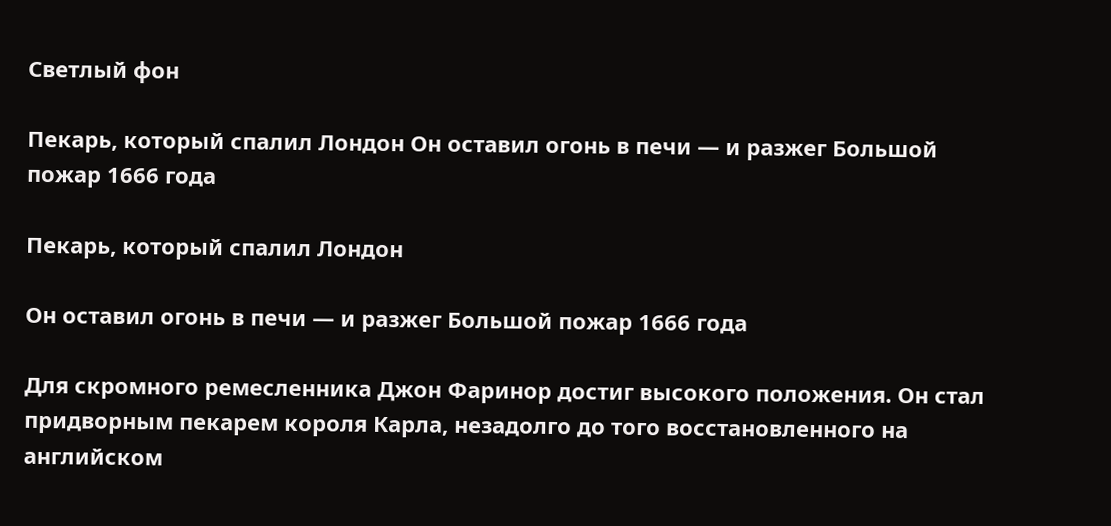Светлый фон

Пекарь, который спалил Лондон Он оставил огонь в печи — и разжег Большой пожар 1666 года

Пекарь, который спалил Лондон

Он оставил огонь в печи — и разжег Большой пожар 1666 года

Для скромного ремесленника Джон Фаринор достиг высокого положения. Он стал придворным пекарем короля Карла, незадолго до того восстановленного на английском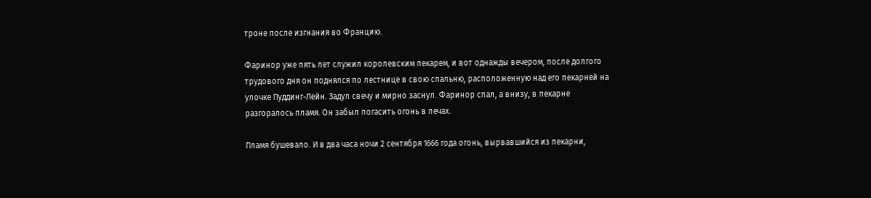троне после изгнания во Францию.

Фаринор уже пять лет служил королевским пекарем, и вот однажды вечером, после долгого трудового дня он поднялся по лестнице в свою спальню, расположенную над его пекарней на улочке Пуддинг-Лейн. Задул свечу и мирно заснул. Фаринор спал, а внизу, в пекарне разгоралось пламя. Он забыл погасить огонь в печах.

Пламя бушевало. И в два часа ночи 2 сентября 1666 года огонь, вырвавшийся из пекарни,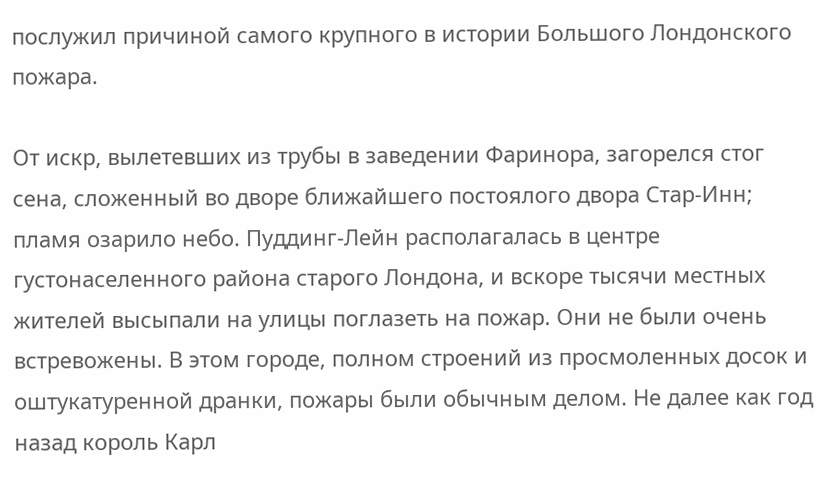послужил причиной самого крупного в истории Большого Лондонского пожара.

От искр, вылетевших из трубы в заведении Фаринора, загорелся стог сена, сложенный во дворе ближайшего постоялого двора Стар-Инн; пламя озарило небо. Пуддинг-Лейн располагалась в центре густонаселенного района старого Лондона, и вскоре тысячи местных жителей высыпали на улицы поглазеть на пожар. Они не были очень встревожены. В этом городе, полном строений из просмоленных досок и оштукатуренной дранки, пожары были обычным делом. Не далее как год назад король Карл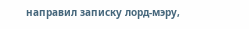направил записку лорд-мэру,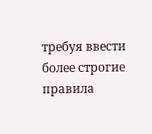требуя ввести более строгие правила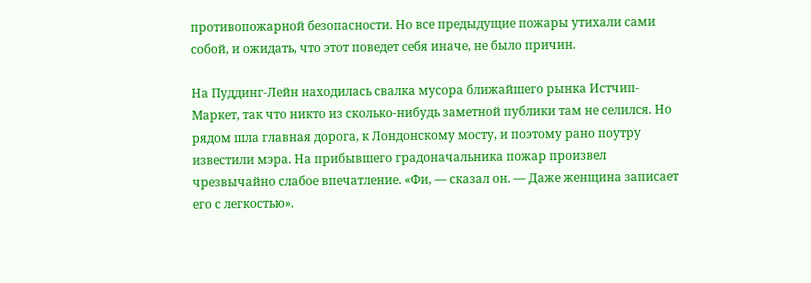противопожарной безопасности. Но все предыдущие пожары утихали сами собой, и ожидать, что этот поведет себя иначе, не было причин.

На Пуддинг-Лейн находилась свалка мусора ближайшего рынка Истчип-Маркет, так что никто из сколько-нибудь заметной публики там не селился. Но рядом шла главная дорога, к Лондонскому мосту, и поэтому рано поутру известили мэра. На прибывшего градоначальника пожар произвел чрезвычайно слабое впечатление. «Фи, — сказал он. — Даже женщина записает его с легкостью».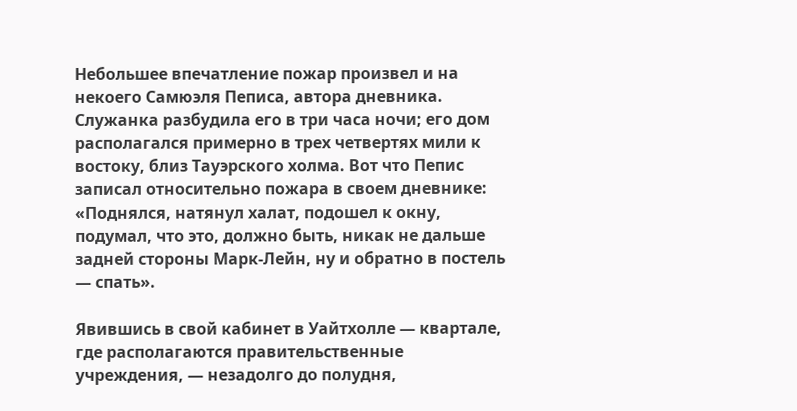Небольшее впечатление пожар произвел и на некоего Самюэля Пеписа, автора дневника. Служанка разбудила его в три часа ночи; его дом располагался примерно в трех четвертях мили к востоку, близ Тауэрского холма. Вот что Пепис записал относительно пожара в своем дневнике: «Поднялся, натянул халат, подошел к окну, подумал, что это, должно быть, никак не дальше задней стороны Марк-Лейн, ну и обратно в постель — спать».

Явившись в свой кабинет в Уайтхолле — квартале, где располагаются правительственные учреждения, — незадолго до полудня,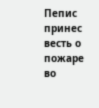Пепис принес весть о пожаре во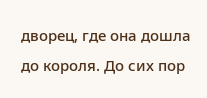дворец, где она дошла до короля. До сих пор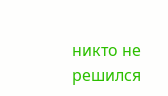никто не решился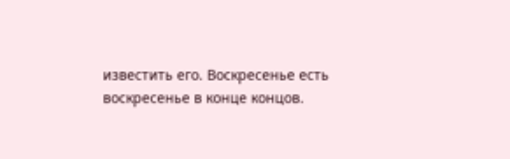известить его. Воскресенье есть воскресенье в конце концов.